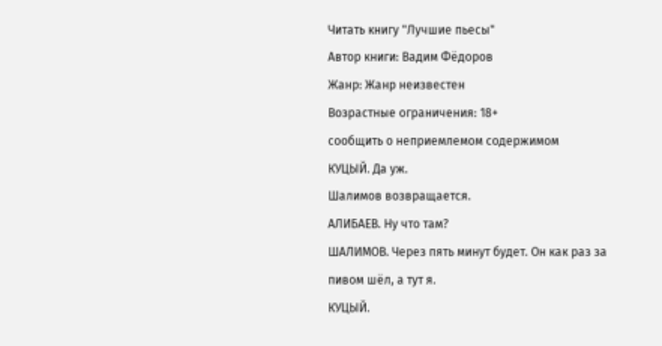Читать книгу "Лучшие пьесы"
Автор книги: Вадим Фёдоров
Жанр: Жанр неизвестен
Возрастные ограничения: 18+
сообщить о неприемлемом содержимом
КУЦЫЙ. Да уж.
Шалимов возвращается.
АЛИБАЕВ. Ну что там?
ШАЛИМОВ. Через пять минут будет. Он как раз за пивом шёл, а тут я.
КУЦЫЙ.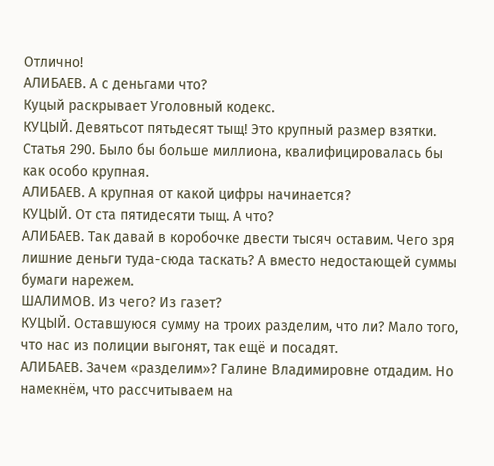Отлично!
АЛИБАЕВ. А с деньгами что?
Куцый раскрывает Уголовный кодекс.
КУЦЫЙ. Девятьсот пятьдесят тыщ! Это крупный размер взятки. Статья 290. Было бы больше миллиона, квалифицировалась бы как особо крупная.
АЛИБАЕВ. А крупная от какой цифры начинается?
КУЦЫЙ. От ста пятидесяти тыщ. А что?
АЛИБАЕВ. Так давай в коробочке двести тысяч оставим. Чего зря лишние деньги туда-сюда таскать? А вместо недостающей суммы бумаги нарежем.
ШАЛИМОВ. Из чего? Из газет?
КУЦЫЙ. Оставшуюся сумму на троих разделим, что ли? Мало того, что нас из полиции выгонят, так ещё и посадят.
АЛИБАЕВ. Зачем «разделим»? Галине Владимировне отдадим. Но намекнём, что рассчитываем на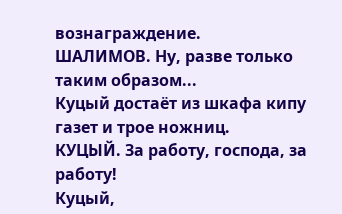вознаграждение.
ШАЛИМОВ. Ну, разве только таким образом...
Куцый достаёт из шкафа кипу газет и трое ножниц.
КУЦЫЙ. За работу, господа, за работу!
Куцый,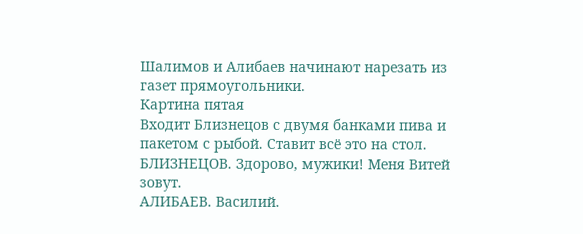Шалимов и Алибаев начинают нарезать из газет прямоугольники.
Картина пятая
Входит Близнецов с двумя банками пива и пакетом с рыбой. Ставит всё это на стол.
БЛИЗНЕЦОВ. Здорово, мужики! Меня Витей зовут.
АЛИБАЕВ. Василий.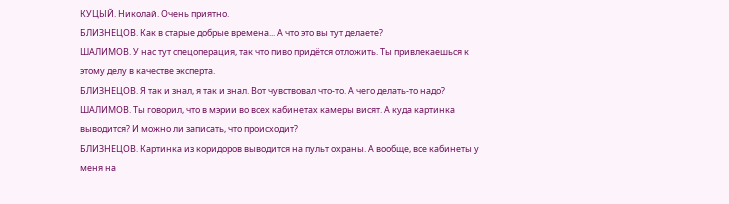КУЦЫЙ. Николай. Очень приятно.
БЛИЗНЕЦОВ. Как в старые добрые времена... А что это вы тут делаете?
ШАЛИМОВ. У нас тут спецоперация, так что пиво придётся отложить. Ты привлекаешься к этому делу в качестве эксперта.
БЛИЗНЕЦОВ. Я так и знал, я так и знал. Вот чувствовал что-то. А чего делать-то надо?
ШАЛИМОВ. Ты говорил, что в мэрии во всех кабинетах камеры висят. А куда картинка выводится? И можно ли записать, что происходит?
БЛИЗНЕЦОВ. Картинка из коридоров выводится на пульт охраны. А вообще, все кабинеты у меня на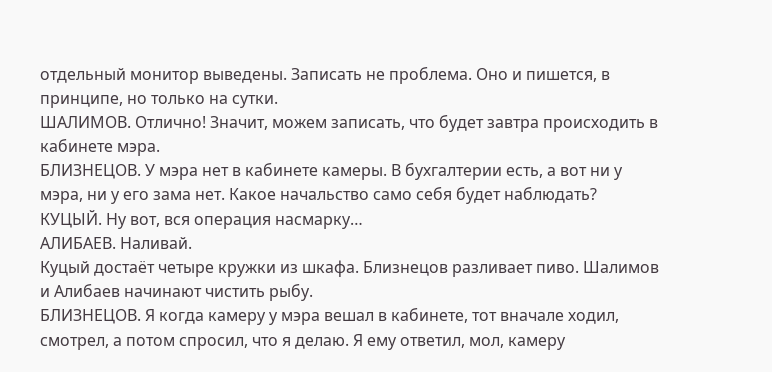отдельный монитор выведены. Записать не проблема. Оно и пишется, в принципе, но только на сутки.
ШАЛИМОВ. Отлично! Значит, можем записать, что будет завтра происходить в кабинете мэра.
БЛИЗНЕЦОВ. У мэра нет в кабинете камеры. В бухгалтерии есть, а вот ни у мэра, ни у его зама нет. Какое начальство само себя будет наблюдать?
КУЦЫЙ. Ну вот, вся операция насмарку…
АЛИБАЕВ. Наливай.
Куцый достаёт четыре кружки из шкафа. Близнецов разливает пиво. Шалимов и Алибаев начинают чистить рыбу.
БЛИЗНЕЦОВ. Я когда камеру у мэра вешал в кабинете, тот вначале ходил, смотрел, а потом спросил, что я делаю. Я ему ответил, мол, камеру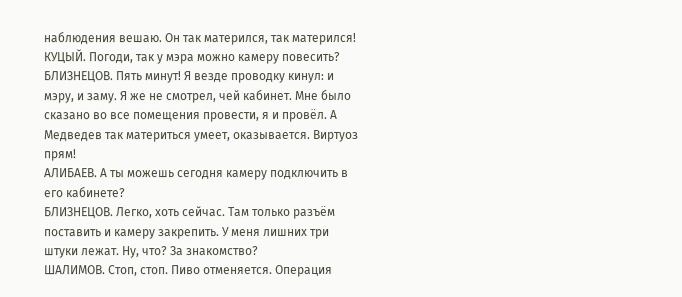наблюдения вешаю. Он так матерился, так матерился!
КУЦЫЙ. Погоди, так у мэра можно камеру повесить?
БЛИЗНЕЦОВ. Пять минут! Я везде проводку кинул: и мэру, и заму. Я же не смотрел, чей кабинет. Мне было сказано во все помещения провести, я и провёл. А Медведев так материться умеет, оказывается. Виртуоз прям!
АЛИБАЕВ. А ты можешь сегодня камеру подключить в его кабинете?
БЛИЗНЕЦОВ. Легко, хоть сейчас. Там только разъём поставить и камеру закрепить. У меня лишних три штуки лежат. Ну, что? За знакомство?
ШАЛИМОВ. Стоп, стоп. Пиво отменяется. Операция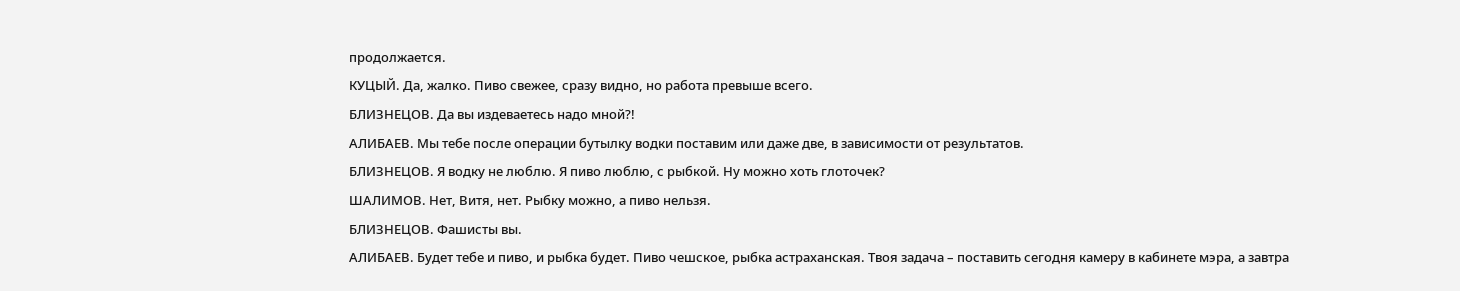продолжается.
КУЦЫЙ. Да, жалко. Пиво свежее, сразу видно, но работа превыше всего.
БЛИЗНЕЦОВ. Да вы издеваетесь надо мной?!
АЛИБАЕВ. Мы тебе после операции бутылку водки поставим или даже две, в зависимости от результатов.
БЛИЗНЕЦОВ. Я водку не люблю. Я пиво люблю, с рыбкой. Ну можно хоть глоточек?
ШАЛИМОВ. Нет, Витя, нет. Рыбку можно, а пиво нельзя.
БЛИЗНЕЦОВ. Фашисты вы.
АЛИБАЕВ. Будет тебе и пиво, и рыбка будет. Пиво чешское, рыбка астраханская. Твоя задача – поставить сегодня камеру в кабинете мэра, а завтра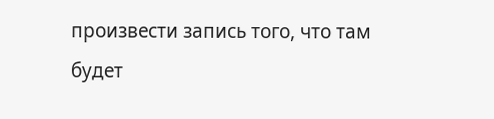произвести запись того, что там будет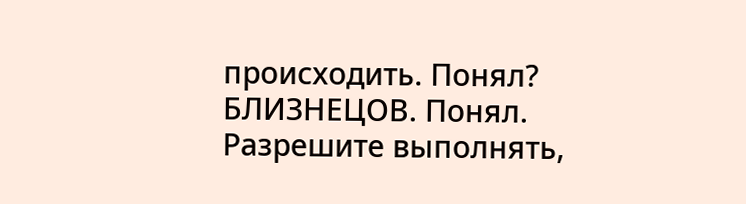происходить. Понял?
БЛИЗНЕЦОВ. Понял. Разрешите выполнять,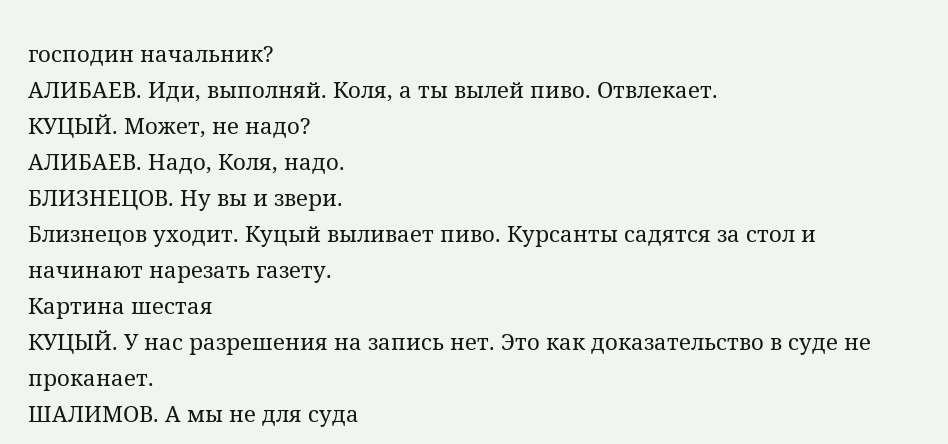господин начальник?
АЛИБАЕВ. Иди, выполняй. Коля, а ты вылей пиво. Отвлекает.
КУЦЫЙ. Может, не надо?
АЛИБАЕВ. Надо, Коля, надо.
БЛИЗНЕЦОВ. Ну вы и звери.
Близнецов уходит. Куцый выливает пиво. Курсанты садятся за стол и начинают нарезать газету.
Картина шестая
КУЦЫЙ. У нас разрешения на запись нет. Это как доказательство в суде не проканает.
ШАЛИМОВ. А мы не для суда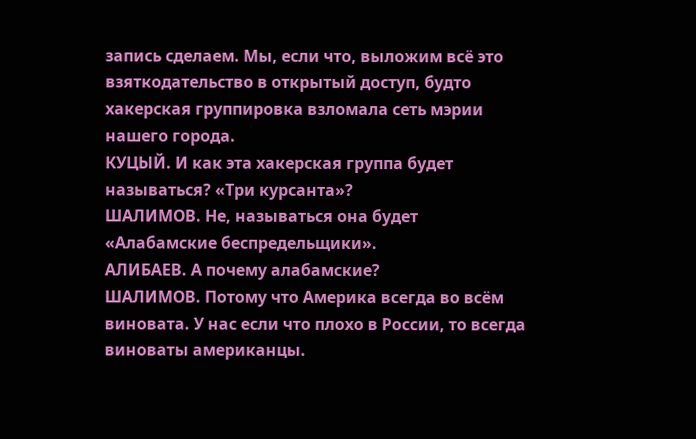запись сделаем. Мы, если что, выложим всё это взяткодательство в открытый доступ, будто хакерская группировка взломала сеть мэрии нашего города.
КУЦЫЙ. И как эта хакерская группа будет называться? «Три курсанта»?
ШАЛИМОВ. Не, называться она будет «Алабамские беспредельщики».
АЛИБАЕВ. А почему алабамские?
ШАЛИМОВ. Потому что Америка всегда во всём виновата. У нас если что плохо в России, то всегда виноваты американцы.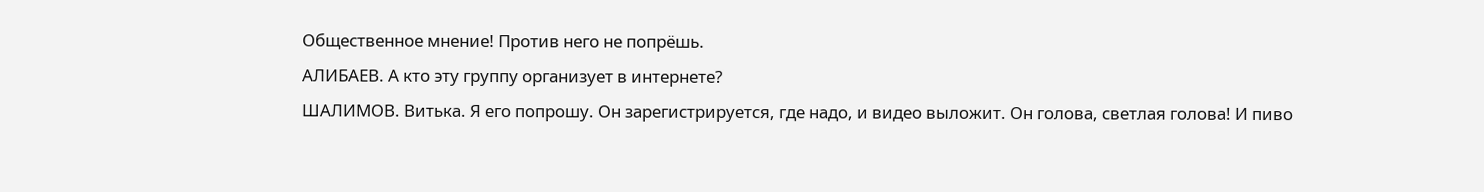Общественное мнение! Против него не попрёшь.
АЛИБАЕВ. А кто эту группу организует в интернете?
ШАЛИМОВ. Витька. Я его попрошу. Он зарегистрируется, где надо, и видео выложит. Он голова, светлая голова! И пиво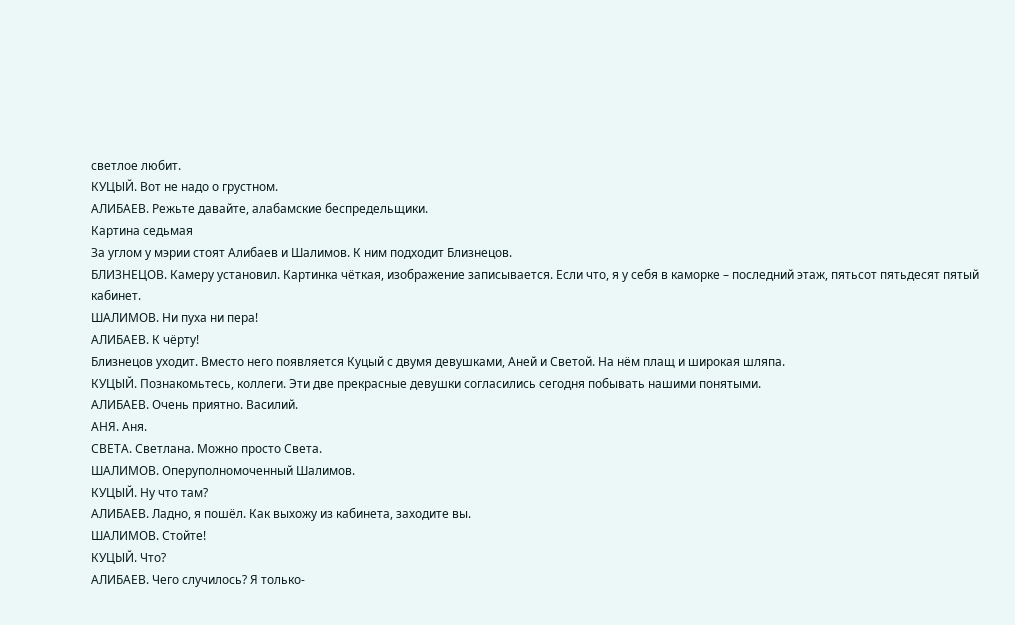светлое любит.
КУЦЫЙ. Вот не надо о грустном.
АЛИБАЕВ. Режьте давайте, алабамские беспредельщики.
Картина седьмая
За углом у мэрии стоят Алибаев и Шалимов. К ним подходит Близнецов.
БЛИЗНЕЦОВ. Камеру установил. Картинка чёткая, изображение записывается. Если что, я у себя в каморке – последний этаж, пятьсот пятьдесят пятый кабинет.
ШАЛИМОВ. Ни пуха ни пера!
АЛИБАЕВ. К чёрту!
Близнецов уходит. Вместо него появляется Куцый с двумя девушками, Аней и Светой. На нём плащ и широкая шляпа.
КУЦЫЙ. Познакомьтесь, коллеги. Эти две прекрасные девушки согласились сегодня побывать нашими понятыми.
АЛИБАЕВ. Очень приятно. Василий.
АНЯ. Аня.
СВЕТА. Светлана. Можно просто Света.
ШАЛИМОВ. Оперуполномоченный Шалимов.
КУЦЫЙ. Ну что там?
АЛИБАЕВ. Ладно, я пошёл. Как выхожу из кабинета, заходите вы.
ШАЛИМОВ. Стойте!
КУЦЫЙ. Что?
АЛИБАЕВ. Чего случилось? Я только-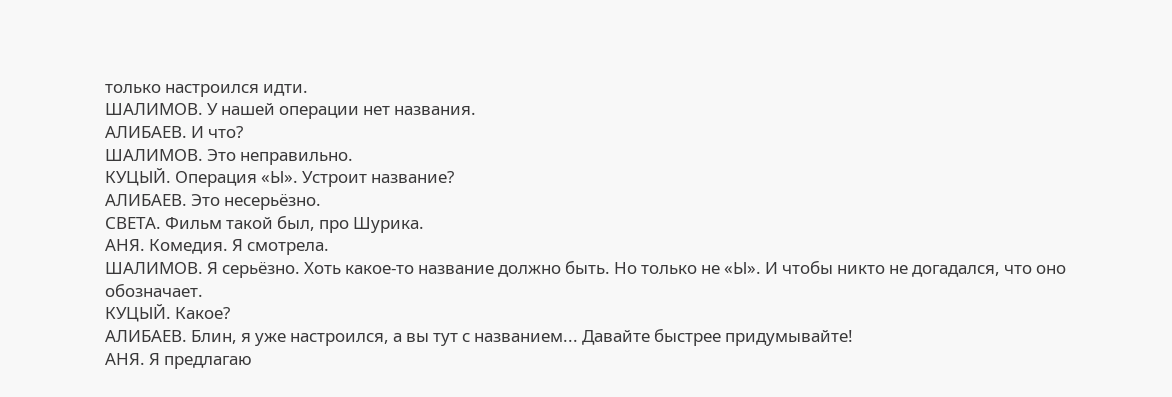только настроился идти.
ШАЛИМОВ. У нашей операции нет названия.
АЛИБАЕВ. И что?
ШАЛИМОВ. Это неправильно.
КУЦЫЙ. Операция «Ы». Устроит название?
АЛИБАЕВ. Это несерьёзно.
СВЕТА. Фильм такой был, про Шурика.
АНЯ. Комедия. Я смотрела.
ШАЛИМОВ. Я серьёзно. Хоть какое-то название должно быть. Но только не «Ы». И чтобы никто не догадался, что оно обозначает.
КУЦЫЙ. Какое?
АЛИБАЕВ. Блин, я уже настроился, а вы тут с названием... Давайте быстрее придумывайте!
АНЯ. Я предлагаю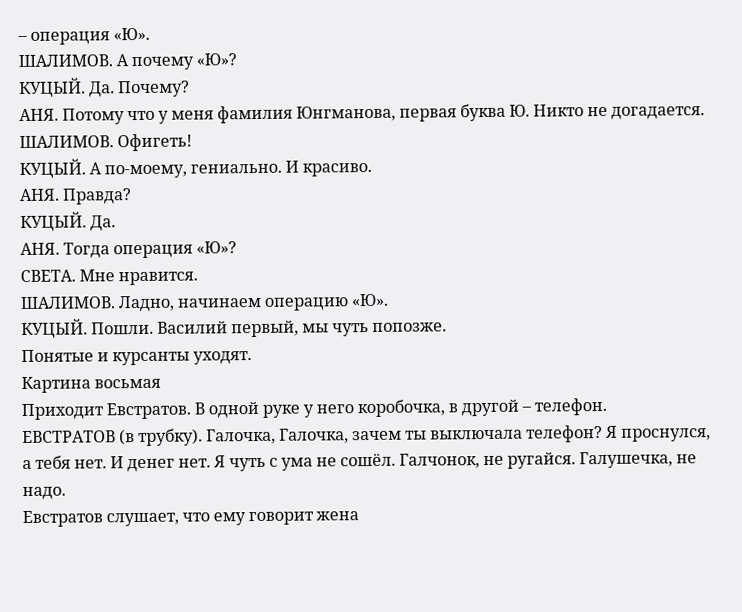– операция «Ю».
ШАЛИМОВ. А почему «Ю»?
КУЦЫЙ. Да. Почему?
АНЯ. Потому что у меня фамилия Юнгманова, первая буква Ю. Никто не догадается.
ШАЛИМОВ. Офигеть!
КУЦЫЙ. А по-моему, гениально. И красиво.
АНЯ. Правда?
КУЦЫЙ. Да.
АНЯ. Тогда операция «Ю»?
СВЕТА. Мне нравится.
ШАЛИМОВ. Ладно, начинаем операцию «Ю».
КУЦЫЙ. Пошли. Василий первый, мы чуть попозже.
Понятые и курсанты уходят.
Картина восьмая
Приходит Евстратов. В одной руке у него коробочка, в другой – телефон.
ЕВСТРАТОВ (в трубку). Галочка, Галочка, зачем ты выключала телефон? Я проснулся, а тебя нет. И денег нет. Я чуть с ума не сошёл. Галчонок, не ругайся. Галушечка, не надо.
Евстратов слушает, что ему говорит жена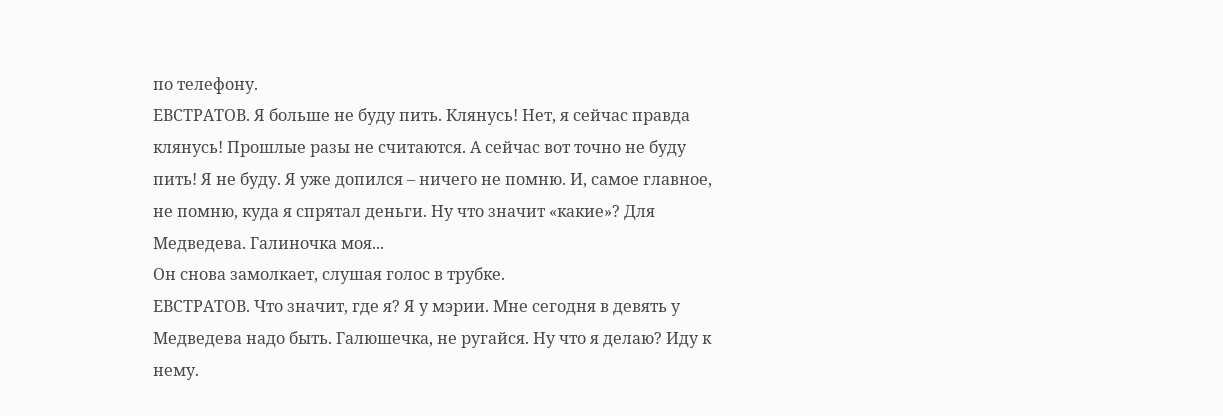по телефону.
ЕВСТРАТОВ. Я больше не буду пить. Клянусь! Нет, я сейчас правда клянусь! Прошлые разы не считаются. А сейчас вот точно не буду пить! Я не буду. Я уже допился – ничего не помню. И, самое главное, не помню, куда я спрятал деньги. Ну что значит «какие»? Для Медведева. Галиночка моя...
Он снова замолкает, слушая голос в трубке.
ЕВСТРАТОВ. Что значит, где я? Я у мэрии. Мне сегодня в девять у Медведева надо быть. Галюшечка, не ругайся. Ну что я делаю? Иду к нему.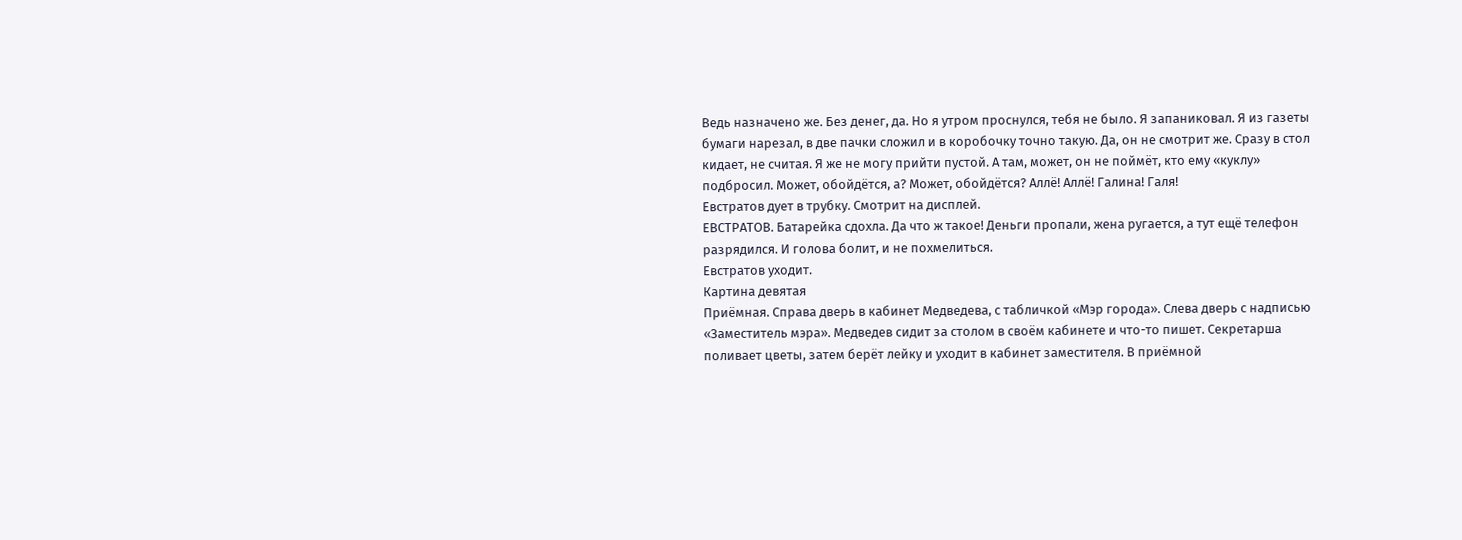Ведь назначено же. Без денег, да. Но я утром проснулся, тебя не было. Я запаниковал. Я из газеты бумаги нарезал, в две пачки сложил и в коробочку точно такую. Да, он не смотрит же. Сразу в стол кидает, не считая. Я же не могу прийти пустой. А там, может, он не поймёт, кто ему «куклу» подбросил. Может, обойдётся, а? Может, обойдётся? Аллё! Аллё! Галина! Галя!
Евстратов дует в трубку. Смотрит на дисплей.
ЕВСТРАТОВ. Батарейка сдохла. Да что ж такое! Деньги пропали, жена ругается, а тут ещё телефон разрядился. И голова болит, и не похмелиться.
Евстратов уходит.
Картина девятая
Приёмная. Справа дверь в кабинет Медведева, с табличкой «Мэр города». Слева дверь с надписью «Заместитель мэра». Медведев сидит за столом в своём кабинете и что-то пишет. Секретарша поливает цветы, затем берёт лейку и уходит в кабинет заместителя. В приёмной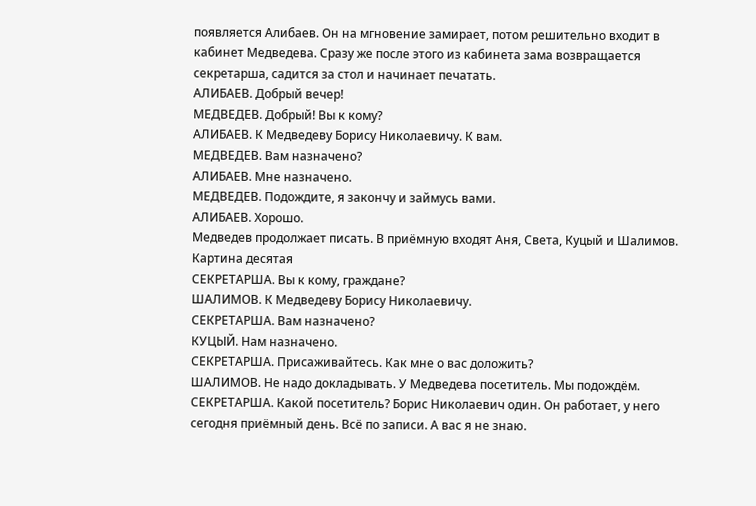появляется Алибаев. Он на мгновение замирает, потом решительно входит в кабинет Медведева. Сразу же после этого из кабинета зама возвращается секретарша, садится за стол и начинает печатать.
АЛИБАЕВ. Добрый вечер!
МЕДВЕДЕВ. Добрый! Вы к кому?
АЛИБАЕВ. К Медведеву Борису Николаевичу. К вам.
МЕДВЕДЕВ. Вам назначено?
АЛИБАЕВ. Мне назначено.
МЕДВЕДЕВ. Подождите, я закончу и займусь вами.
АЛИБАЕВ. Хорошо.
Медведев продолжает писать. В приёмную входят Аня, Света, Куцый и Шалимов.
Картина десятая
СЕКРЕТАРША. Вы к кому, граждане?
ШАЛИМОВ. К Медведеву Борису Николаевичу.
СЕКРЕТАРША. Вам назначено?
КУЦЫЙ. Нам назначено.
СЕКРЕТАРША. Присаживайтесь. Как мне о вас доложить?
ШАЛИМОВ. Не надо докладывать. У Медведева посетитель. Мы подождём.
СЕКРЕТАРША. Какой посетитель? Борис Николаевич один. Он работает, у него сегодня приёмный день. Всё по записи. А вас я не знаю.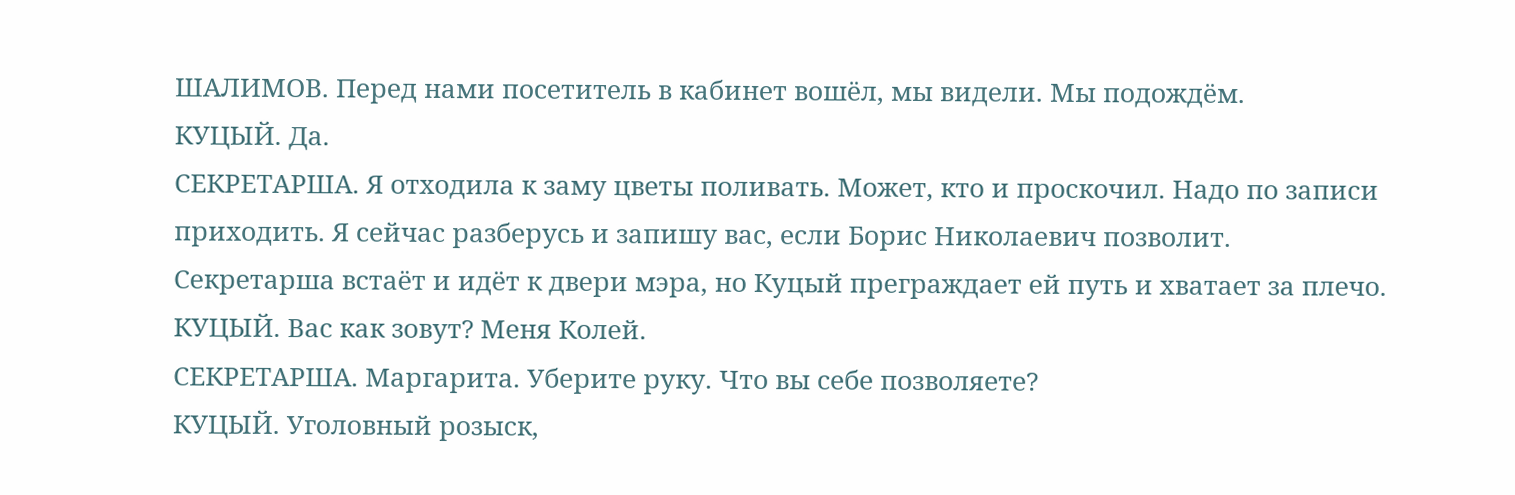ШАЛИМОВ. Перед нами посетитель в кабинет вошёл, мы видели. Мы подождём.
КУЦЫЙ. Да.
СЕКРЕТАРША. Я отходила к заму цветы поливать. Может, кто и проскочил. Надо по записи приходить. Я сейчас разберусь и запишу вас, если Борис Николаевич позволит.
Секретарша встаёт и идёт к двери мэра, но Куцый преграждает ей путь и хватает за плечо.
КУЦЫЙ. Вас как зовут? Меня Колей.
СЕКРЕТАРША. Маргарита. Уберите руку. Что вы себе позволяете?
КУЦЫЙ. Уголовный розыск,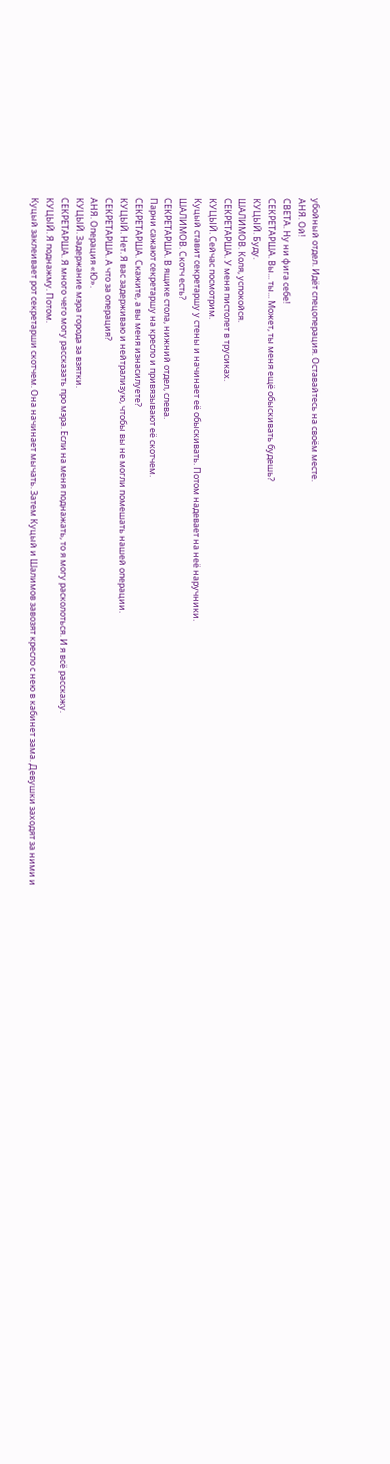убойный отдел. Идёт спецоперация. Оставайтесь на своём месте.
АНЯ. Ой!
СВЕТА. Ну ни фига себе!
СЕКРЕТАРША. Вы... ты... Может, ты меня ещё обыскивать будешь?
КУЦЫЙ. Буду.
ШАЛИМОВ. Коля, успокойся.
СЕКРЕТАРША. У меня пистолет в трусиках.
КУЦЫЙ. Сейчас посмотрим.
Куцый ставит секретаршу у стены и начинает её обыскивать. Потом надевает на неё наручники.
ШАЛИМОВ. Скотч есть?
СЕКРЕТАРША. В ящике стола, нижний отдел, слева.
Парни сажают секретаршу на кресло и привязывают её скотчем.
СЕКРЕТАРША. Скажите, а вы меня изнасилуете?
КУЦЫЙ. Нет. Я вас задерживаю и нейтрализую, чтобы вы не могли помешать нашей операции.
СЕКРЕТАРША. А что за операция?
АНЯ. Операция «Ю».
КУЦЫЙ. Задержание мэра города за взятки.
СЕКРЕТАРША. Я много чего могу рассказать про мэра. Если на меня поднажать, то я могу расколоться. И я всё расскажу.
КУЦЫЙ. Я поднажму. Потом.
Куцый заклеивает рот секретарши скотчем. Она начинает мычать. Затем Куцый и Шалимов завозят кресло с нею в кабинет зама. Девушки заходят за ними и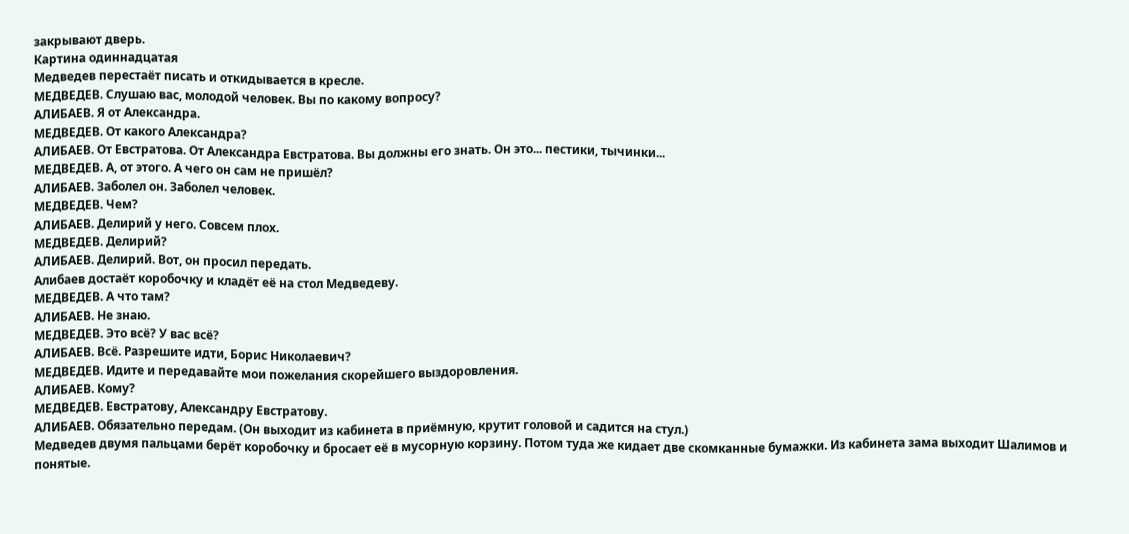закрывают дверь.
Картина одиннадцатая
Медведев перестаёт писать и откидывается в кресле.
МЕДВЕДЕВ. Слушаю вас, молодой человек. Вы по какому вопросу?
АЛИБАЕВ. Я от Александра.
МЕДВЕДЕВ. От какого Александра?
АЛИБАЕВ. От Евстратова. От Александра Евстратова. Вы должны его знать. Он это... пестики, тычинки...
МЕДВЕДЕВ. А, от этого. А чего он сам не пришёл?
АЛИБАЕВ. Заболел он. Заболел человек.
МЕДВЕДЕВ. Чем?
АЛИБАЕВ. Делирий у него. Совсем плох.
МЕДВЕДЕВ. Делирий?
АЛИБАЕВ. Делирий. Вот, он просил передать.
Алибаев достаёт коробочку и кладёт её на стол Медведеву.
МЕДВЕДЕВ. А что там?
АЛИБАЕВ. Не знаю.
МЕДВЕДЕВ. Это всё? У вас всё?
АЛИБАЕВ. Всё. Разрешите идти, Борис Николаевич?
МЕДВЕДЕВ. Идите и передавайте мои пожелания скорейшего выздоровления.
АЛИБАЕВ. Кому?
МЕДВЕДЕВ. Евстратову, Александру Евстратову.
АЛИБАЕВ. Обязательно передам. (Он выходит из кабинета в приёмную, крутит головой и садится на стул.)
Медведев двумя пальцами берёт коробочку и бросает её в мусорную корзину. Потом туда же кидает две скомканные бумажки. Из кабинета зама выходит Шалимов и понятые.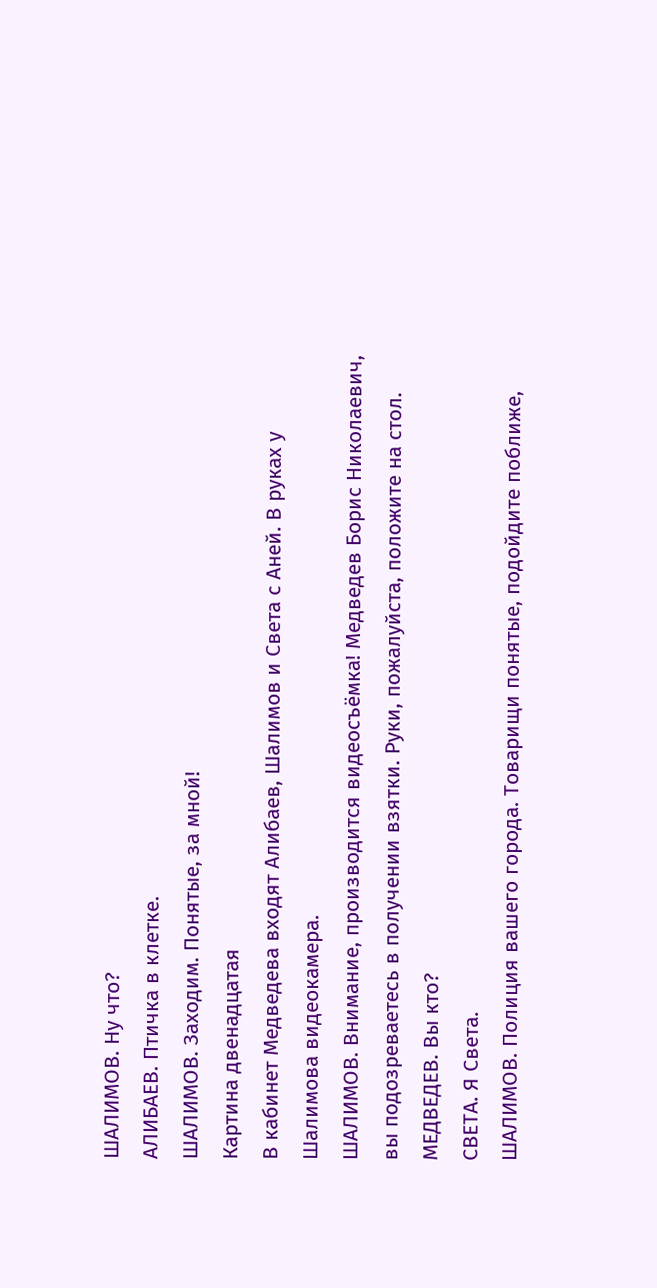ШАЛИМОВ. Ну что?
АЛИБАЕВ. Птичка в клетке.
ШАЛИМОВ. Заходим. Понятые, за мной!
Картина двенадцатая
В кабинет Медведева входят Алибаев, Шалимов и Света с Аней. В руках у Шалимова видеокамера.
ШАЛИМОВ. Внимание, производится видеосъёмка! Медведев Борис Николаевич, вы подозреваетесь в получении взятки. Руки, пожалуйста, положите на стол.
МЕДВЕДЕВ. Вы кто?
СВЕТА. Я Света.
ШАЛИМОВ. Полиция вашего города. Товарищи понятые, подойдите поближе,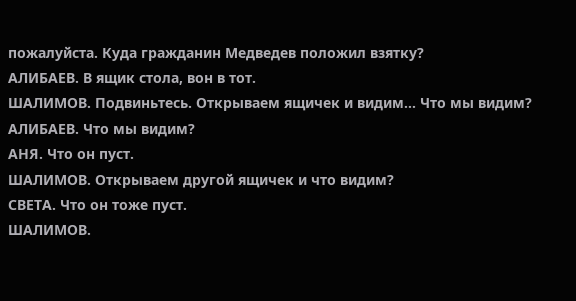пожалуйста. Куда гражданин Медведев положил взятку?
АЛИБАЕВ. В ящик стола, вон в тот.
ШАЛИМОВ. Подвиньтесь. Открываем ящичек и видим... Что мы видим?
АЛИБАЕВ. Что мы видим?
АНЯ. Что он пуст.
ШАЛИМОВ. Открываем другой ящичек и что видим?
СВЕТА. Что он тоже пуст.
ШАЛИМОВ.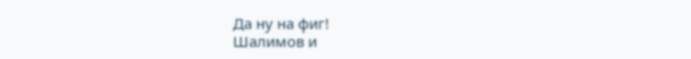Да ну на фиг!
Шалимов и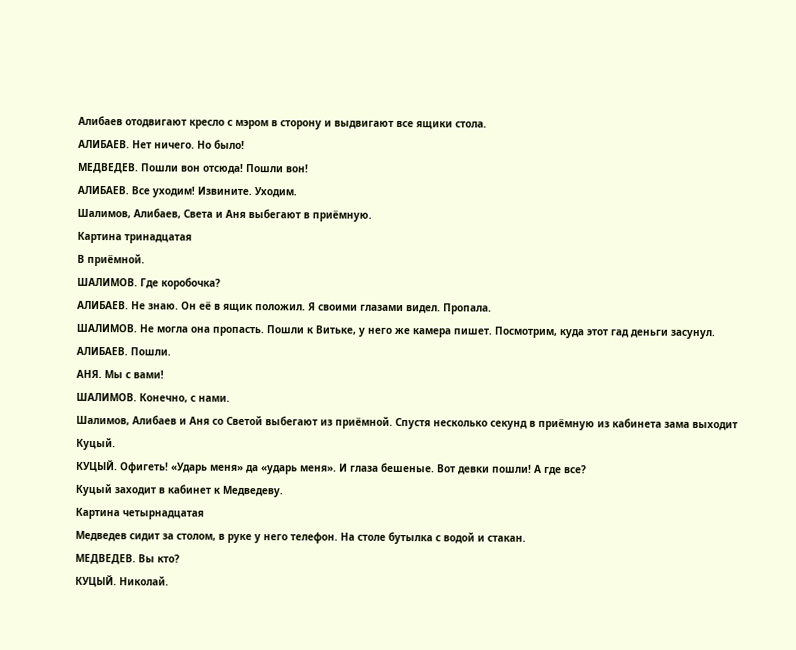Алибаев отодвигают кресло с мэром в сторону и выдвигают все ящики стола.
АЛИБАЕВ. Нет ничего. Но было!
МЕДВЕДЕВ. Пошли вон отсюда! Пошли вон!
АЛИБАЕВ. Все уходим! Извините. Уходим.
Шалимов, Алибаев, Света и Аня выбегают в приёмную.
Картина тринадцатая
В приёмной.
ШАЛИМОВ. Где коробочка?
АЛИБАЕВ. Не знаю. Он её в ящик положил. Я своими глазами видел. Пропала.
ШАЛИМОВ. Не могла она пропасть. Пошли к Витьке, у него же камера пишет. Посмотрим, куда этот гад деньги засунул.
АЛИБАЕВ. Пошли.
АНЯ. Мы с вами!
ШАЛИМОВ. Конечно, с нами.
Шалимов, Алибаев и Аня со Светой выбегают из приёмной. Спустя несколько секунд в приёмную из кабинета зама выходит Куцый.
КУЦЫЙ. Офигеть! «Ударь меня» да «ударь меня». И глаза бешеные. Вот девки пошли! А где все?
Куцый заходит в кабинет к Медведеву.
Картина четырнадцатая
Медведев сидит за столом, в руке у него телефон. На столе бутылка с водой и стакан.
МЕДВЕДЕВ. Вы кто?
КУЦЫЙ. Николай.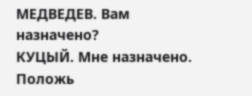МЕДВЕДЕВ. Вам назначено?
КУЦЫЙ. Мне назначено. Положь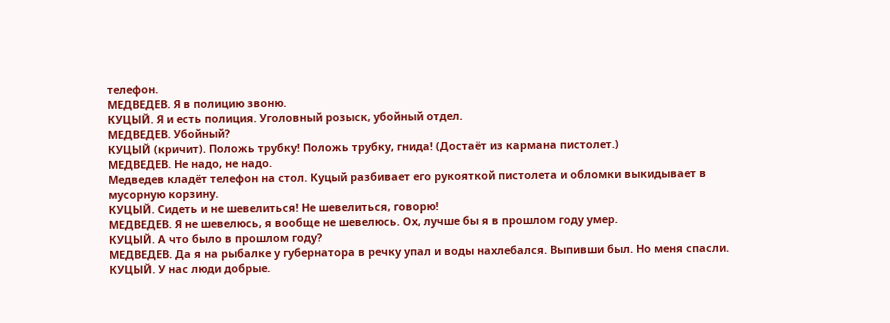телефон.
МЕДВЕДЕВ. Я в полицию звоню.
КУЦЫЙ. Я и есть полиция. Уголовный розыск, убойный отдел.
МЕДВЕДЕВ. Убойный?
КУЦЫЙ (кричит). Положь трубку! Положь трубку, гнида! (Достаёт из кармана пистолет.)
МЕДВЕДЕВ. Не надо, не надо.
Медведев кладёт телефон на стол. Куцый разбивает его рукояткой пистолета и обломки выкидывает в мусорную корзину.
КУЦЫЙ. Сидеть и не шевелиться! Не шевелиться, говорю!
МЕДВЕДЕВ. Я не шевелюсь, я вообще не шевелюсь. Ох, лучше бы я в прошлом году умер.
КУЦЫЙ. А что было в прошлом году?
МЕДВЕДЕВ. Да я на рыбалке у губернатора в речку упал и воды нахлебался. Выпивши был. Но меня спасли.
КУЦЫЙ. У нас люди добрые.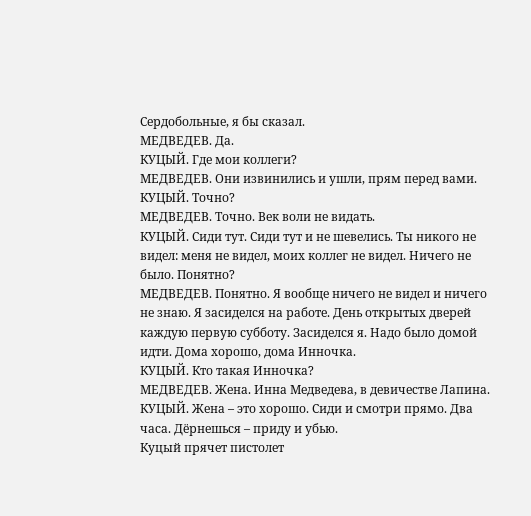Сердобольные, я бы сказал.
МЕДВЕДЕВ. Да.
КУЦЫЙ. Где мои коллеги?
МЕДВЕДЕВ. Они извинились и ушли, прям перед вами.
КУЦЫЙ. Точно?
МЕДВЕДЕВ. Точно. Век воли не видать.
КУЦЫЙ. Сиди тут. Сиди тут и не шевелись. Ты никого не видел: меня не видел, моих коллег не видел. Ничего не было. Понятно?
МЕДВЕДЕВ. Понятно. Я вообще ничего не видел и ничего не знаю. Я засиделся на работе. День открытых дверей каждую первую субботу. Засиделся я. Надо было домой идти. Дома хорошо, дома Инночка.
КУЦЫЙ. Кто такая Инночка?
МЕДВЕДЕВ. Жена. Инна Медведева, в девичестве Лапина.
КУЦЫЙ. Жена – это хорошо. Сиди и смотри прямо. Два часа. Дёрнешься – приду и убью.
Куцый прячет пистолет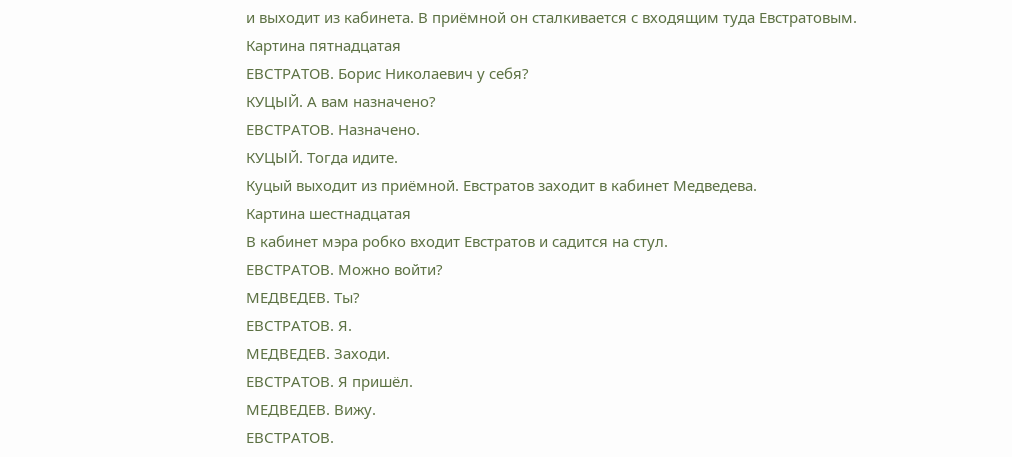и выходит из кабинета. В приёмной он сталкивается с входящим туда Евстратовым.
Картина пятнадцатая
ЕВСТРАТОВ. Борис Николаевич у себя?
КУЦЫЙ. А вам назначено?
ЕВСТРАТОВ. Назначено.
КУЦЫЙ. Тогда идите.
Куцый выходит из приёмной. Евстратов заходит в кабинет Медведева.
Картина шестнадцатая
В кабинет мэра робко входит Евстратов и садится на стул.
ЕВСТРАТОВ. Можно войти?
МЕДВЕДЕВ. Ты?
ЕВСТРАТОВ. Я.
МЕДВЕДЕВ. Заходи.
ЕВСТРАТОВ. Я пришёл.
МЕДВЕДЕВ. Вижу.
ЕВСТРАТОВ.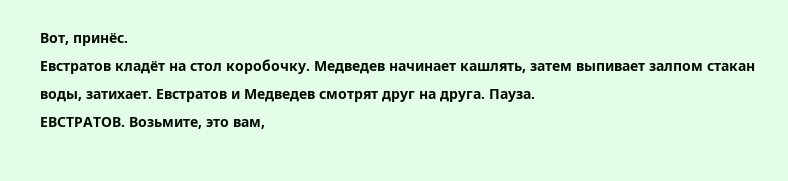Вот, принёс.
Евстратов кладёт на стол коробочку. Медведев начинает кашлять, затем выпивает залпом стакан воды, затихает. Евстратов и Медведев смотрят друг на друга. Пауза.
ЕВСТРАТОВ. Возьмите, это вам,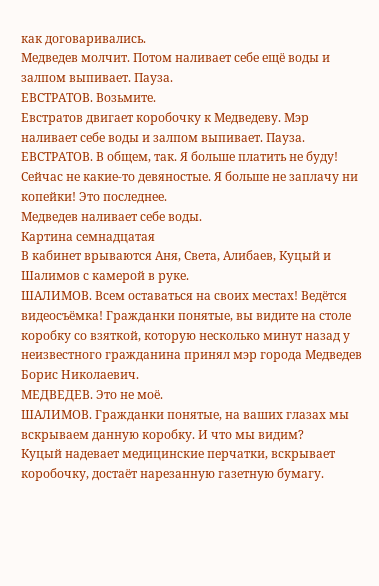как договаривались.
Медведев молчит. Потом наливает себе ещё воды и залпом выпивает. Пауза.
ЕВСТРАТОВ. Возьмите.
Евстратов двигает коробочку к Медведеву. Мэр наливает себе воды и залпом выпивает. Пауза.
ЕВСТРАТОВ. В общем, так. Я больше платить не буду! Сейчас не какие-то девяностые. Я больше не заплачу ни копейки! Это последнее.
Медведев наливает себе воды.
Картина семнадцатая
В кабинет врываются Аня, Света, Алибаев, Куцый и Шалимов с камерой в руке.
ШАЛИМОВ. Всем оставаться на своих местах! Ведётся видеосъёмка! Гражданки понятые, вы видите на столе коробку со взяткой, которую несколько минут назад у неизвестного гражданина принял мэр города Медведев Борис Николаевич.
МЕДВЕДЕВ. Это не моё.
ШАЛИМОВ. Гражданки понятые, на ваших глазах мы вскрываем данную коробку. И что мы видим?
Куцый надевает медицинские перчатки, вскрывает коробочку, достаёт нарезанную газетную бумагу.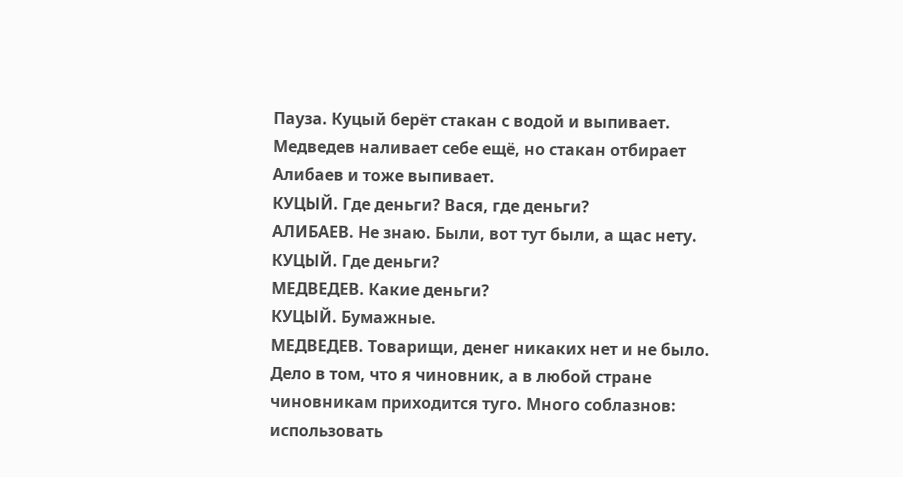Пауза. Куцый берёт стакан с водой и выпивает. Медведев наливает себе ещё, но стакан отбирает Алибаев и тоже выпивает.
КУЦЫЙ. Где деньги? Вася, где деньги?
АЛИБАЕВ. Не знаю. Были, вот тут были, а щас нету.
КУЦЫЙ. Где деньги?
МЕДВЕДЕВ. Какие деньги?
КУЦЫЙ. Бумажные.
МЕДВЕДЕВ. Товарищи, денег никаких нет и не было. Дело в том, что я чиновник, а в любой стране чиновникам приходится туго. Много соблазнов: использовать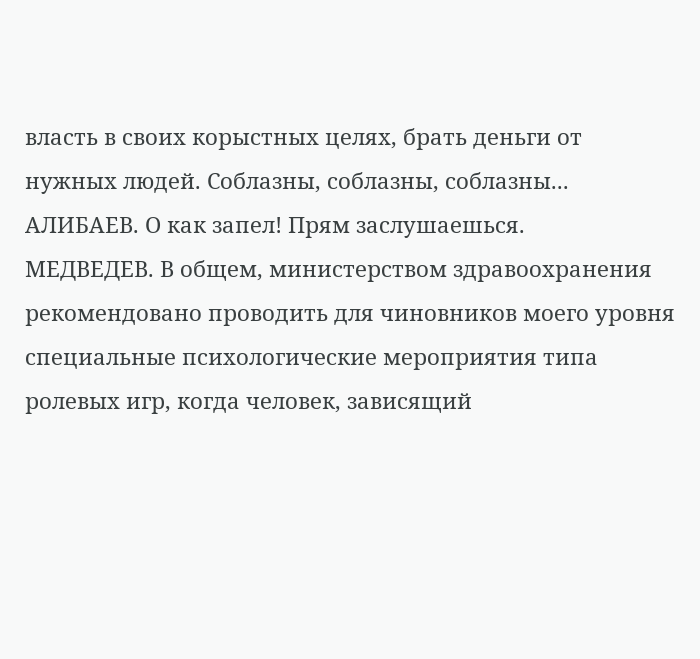власть в своих корыстных целях, брать деньги от нужных людей. Соблазны, соблазны, соблазны...
АЛИБАЕВ. О как запел! Прям заслушаешься.
МЕДВЕДЕВ. В общем, министерством здравоохранения рекомендовано проводить для чиновников моего уровня специальные психологические мероприятия типа ролевых игр, когда человек, зависящий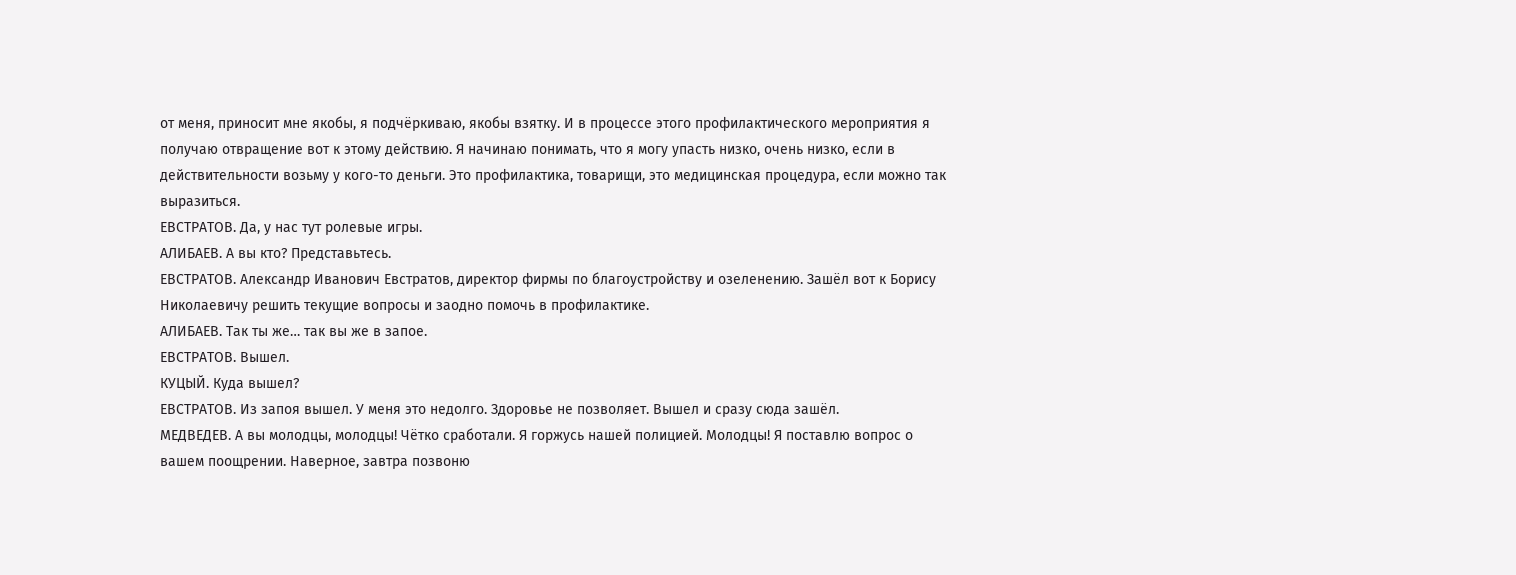от меня, приносит мне якобы, я подчёркиваю, якобы взятку. И в процессе этого профилактического мероприятия я получаю отвращение вот к этому действию. Я начинаю понимать, что я могу упасть низко, очень низко, если в действительности возьму у кого-то деньги. Это профилактика, товарищи, это медицинская процедура, если можно так выразиться.
ЕВСТРАТОВ. Да, у нас тут ролевые игры.
АЛИБАЕВ. А вы кто? Представьтесь.
ЕВСТРАТОВ. Александр Иванович Евстратов, директор фирмы по благоустройству и озеленению. Зашёл вот к Борису Николаевичу решить текущие вопросы и заодно помочь в профилактике.
АЛИБАЕВ. Так ты же… так вы же в запое.
ЕВСТРАТОВ. Вышел.
КУЦЫЙ. Куда вышел?
ЕВСТРАТОВ. Из запоя вышел. У меня это недолго. Здоровье не позволяет. Вышел и сразу сюда зашёл.
МЕДВЕДЕВ. А вы молодцы, молодцы! Чётко сработали. Я горжусь нашей полицией. Молодцы! Я поставлю вопрос о вашем поощрении. Наверное, завтра позвоню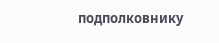подполковнику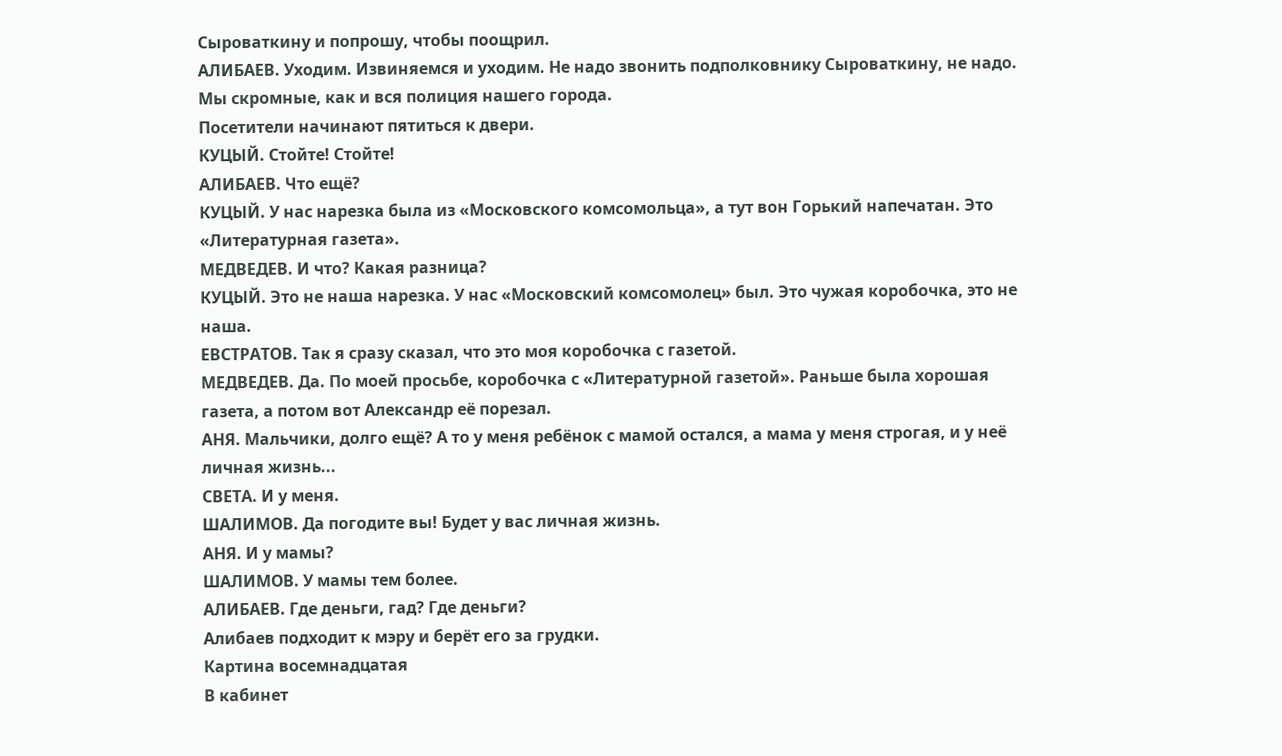Сыроваткину и попрошу, чтобы поощрил.
АЛИБАЕВ. Уходим. Извиняемся и уходим. Не надо звонить подполковнику Сыроваткину, не надо. Мы скромные, как и вся полиция нашего города.
Посетители начинают пятиться к двери.
КУЦЫЙ. Стойте! Стойте!
АЛИБАЕВ. Что ещё?
КУЦЫЙ. У нас нарезка была из «Московского комсомольца», а тут вон Горький напечатан. Это «Литературная газета».
МЕДВЕДЕВ. И что? Какая разница?
КУЦЫЙ. Это не наша нарезка. У нас «Московский комсомолец» был. Это чужая коробочка, это не наша.
ЕВСТРАТОВ. Так я сразу сказал, что это моя коробочка с газетой.
МЕДВЕДЕВ. Да. По моей просьбе, коробочка с «Литературной газетой». Раньше была хорошая газета, а потом вот Александр её порезал.
АНЯ. Мальчики, долго ещё? А то у меня ребёнок с мамой остался, а мама у меня строгая, и у неё личная жизнь...
СВЕТА. И у меня.
ШАЛИМОВ. Да погодите вы! Будет у вас личная жизнь.
АНЯ. И у мамы?
ШАЛИМОВ. У мамы тем более.
АЛИБАЕВ. Где деньги, гад? Где деньги?
Алибаев подходит к мэру и берёт его за грудки.
Картина восемнадцатая
В кабинет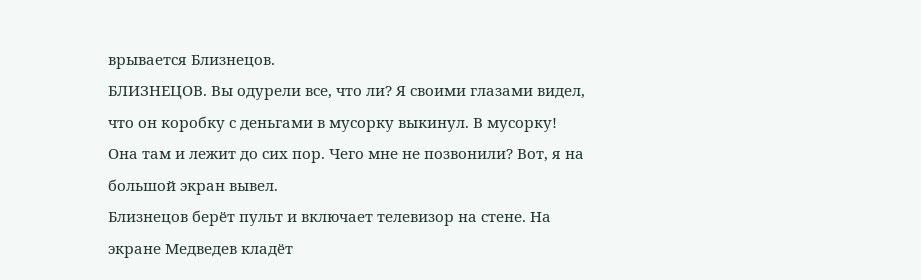врывается Близнецов.
БЛИЗНЕЦОВ. Вы одурели все, что ли? Я своими глазами видел, что он коробку с деньгами в мусорку выкинул. В мусорку! Она там и лежит до сих пор. Чего мне не позвонили? Вот, я на большой экран вывел.
Близнецов берёт пульт и включает телевизор на стене. На экране Медведев кладёт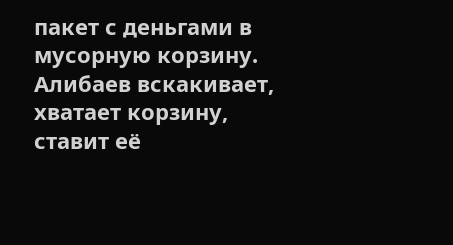пакет с деньгами в мусорную корзину. Алибаев вскакивает, хватает корзину, ставит её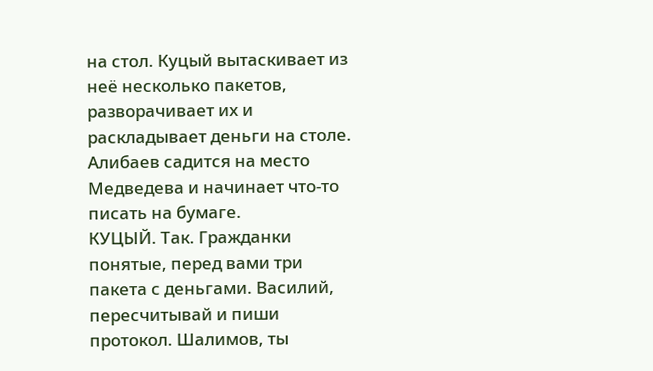на стол. Куцый вытаскивает из неё несколько пакетов, разворачивает их и раскладывает деньги на столе. Алибаев садится на место Медведева и начинает что-то писать на бумаге.
КУЦЫЙ. Так. Гражданки понятые, перед вами три пакета с деньгами. Василий, пересчитывай и пиши протокол. Шалимов, ты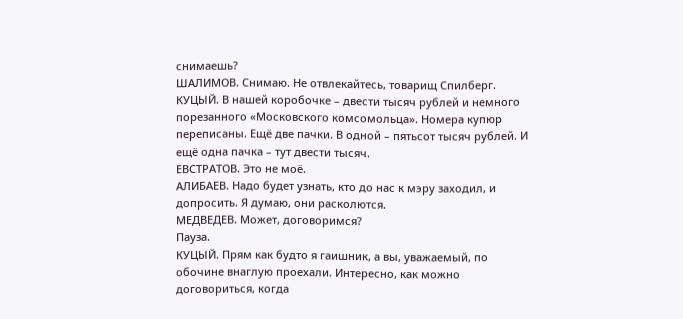снимаешь?
ШАЛИМОВ. Снимаю. Не отвлекайтесь, товарищ Спилберг.
КУЦЫЙ. В нашей коробочке – двести тысяч рублей и немного порезанного «Московского комсомольца». Номера купюр переписаны. Ещё две пачки. В одной – пятьсот тысяч рублей. И ещё одна пачка – тут двести тысяч.
ЕВСТРАТОВ. Это не моё.
АЛИБАЕВ. Надо будет узнать, кто до нас к мэру заходил, и допросить. Я думаю, они расколются.
МЕДВЕДЕВ. Может, договоримся?
Пауза.
КУЦЫЙ. Прям как будто я гаишник, а вы, уважаемый, по обочине внаглую проехали. Интересно, как можно договориться, когда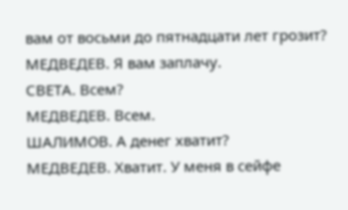вам от восьми до пятнадцати лет грозит?
МЕДВЕДЕВ. Я вам заплачу.
СВЕТА. Всем?
МЕДВЕДЕВ. Всем.
ШАЛИМОВ. А денег хватит?
МЕДВЕДЕВ. Хватит. У меня в сейфе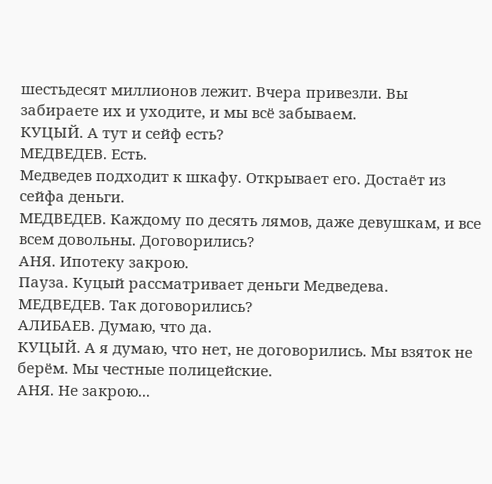шестьдесят миллионов лежит. Вчера привезли. Вы забираете их и уходите, и мы всё забываем.
КУЦЫЙ. А тут и сейф есть?
МЕДВЕДЕВ. Есть.
Медведев подходит к шкафу. Открывает его. Достаёт из сейфа деньги.
МЕДВЕДЕВ. Каждому по десять лямов, даже девушкам, и все всем довольны. Договорились?
АНЯ. Ипотеку закрою.
Пауза. Куцый рассматривает деньги Медведева.
МЕДВЕДЕВ. Так договорились?
АЛИБАЕВ. Думаю, что да.
КУЦЫЙ. А я думаю, что нет, не договорились. Мы взяток не берём. Мы честные полицейские.
АНЯ. Не закрою...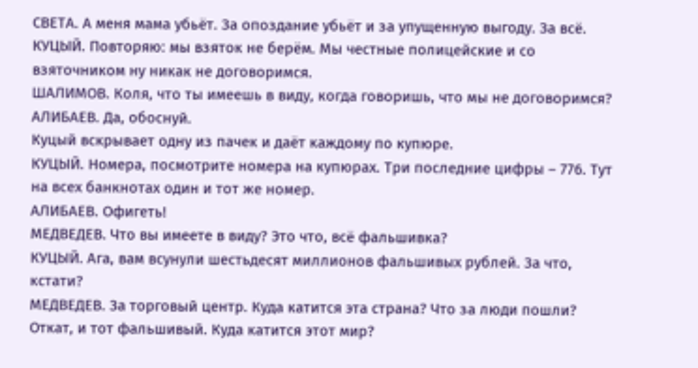СВЕТА. А меня мама убьёт. За опоздание убьёт и за упущенную выгоду. За всё.
КУЦЫЙ. Повторяю: мы взяток не берём. Мы честные полицейские и со взяточником ну никак не договоримся.
ШАЛИМОВ. Коля, что ты имеешь в виду, когда говоришь, что мы не договоримся?
АЛИБАЕВ. Да, обоснуй.
Куцый вскрывает одну из пачек и даёт каждому по купюре.
КУЦЫЙ. Номера, посмотрите номера на купюрах. Три последние цифры – 776. Тут на всех банкнотах один и тот же номер.
АЛИБАЕВ. Офигеть!
МЕДВЕДЕВ. Что вы имеете в виду? Это что, всё фальшивка?
КУЦЫЙ. Ага, вам всунули шестьдесят миллионов фальшивых рублей. За что, кстати?
МЕДВЕДЕВ. За торговый центр. Куда катится эта страна? Что за люди пошли? Откат, и тот фальшивый. Куда катится этот мир?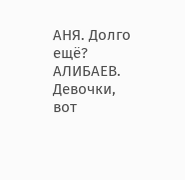АНЯ. Долго ещё?
АЛИБАЕВ. Девочки, вот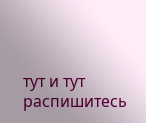тут и тут распишитесь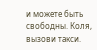и можете быть свободны. Коля, вызови такси.